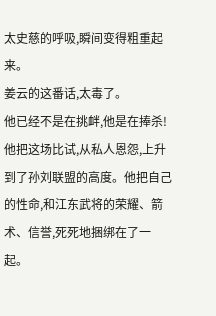太史慈的呼吸,瞬间变得粗重起来。
姜云的这番话,太毒了。
他已经不是在挑衅,他是在捧杀!
他把这场比试,从私人恩怨,上升到了孙刘联盟的高度。他把自己的性命,和江东武将的荣耀、箭术、信誉,死死地捆绑在了一起。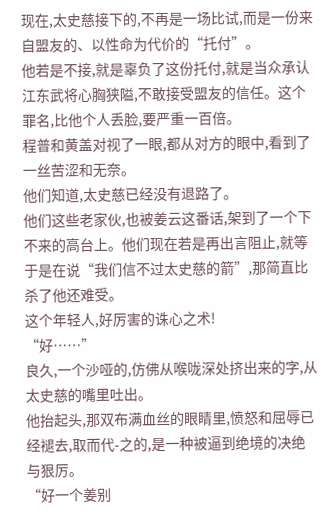现在,太史慈接下的,不再是一场比试,而是一份来自盟友的、以性命为代价的“托付”。
他若是不接,就是辜负了这份托付,就是当众承认江东武将心胸狭隘,不敢接受盟友的信任。这个罪名,比他个人丢脸,要严重一百倍。
程普和黄盖对视了一眼,都从对方的眼中,看到了一丝苦涩和无奈。
他们知道,太史慈已经没有退路了。
他们这些老家伙,也被姜云这番话,架到了一个下不来的高台上。他们现在若是再出言阻止,就等于是在说“我们信不过太史慈的箭”,那简直比杀了他还难受。
这个年轻人,好厉害的诛心之术!
“好……”
良久,一个沙哑的,仿佛从喉咙深处挤出来的字,从太史慈的嘴里吐出。
他抬起头,那双布满血丝的眼睛里,愤怒和屈辱已经褪去,取而代-之的,是一种被逼到绝境的决绝与狠厉。
“好一个姜别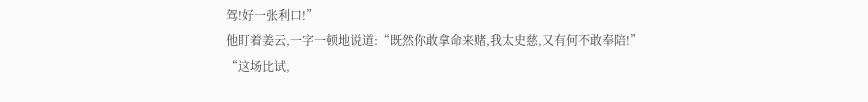驾!好一张利口!”
他盯着姜云,一字一顿地说道:“既然你敢拿命来赌,我太史慈,又有何不敢奉陪!”
“这场比试,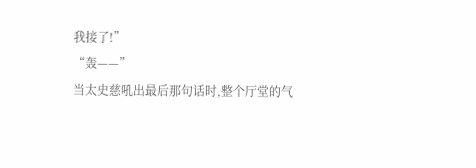我接了!”
“轰——”
当太史慈吼出最后那句话时,整个厅堂的气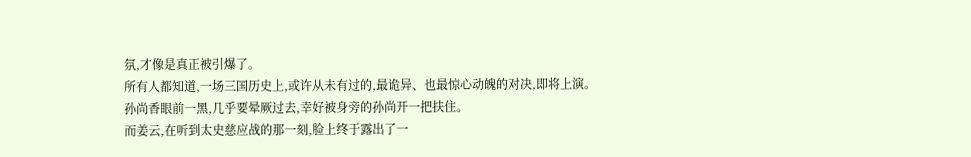氛,才像是真正被引爆了。
所有人都知道,一场三国历史上,或许从未有过的,最诡异、也最惊心动魄的对决,即将上演。
孙尚香眼前一黑,几乎要晕厥过去,幸好被身旁的孙尚开一把扶住。
而姜云,在听到太史慈应战的那一刻,脸上终于露出了一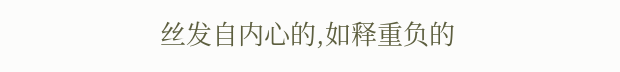丝发自内心的,如释重负的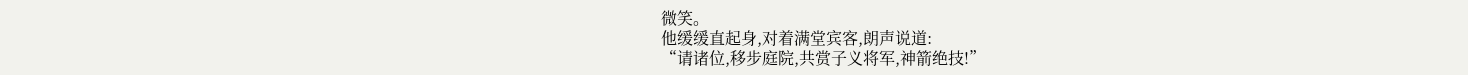微笑。
他缓缓直起身,对着满堂宾客,朗声说道:
“请诸位,移步庭院,共赏子义将军,神箭绝技!”